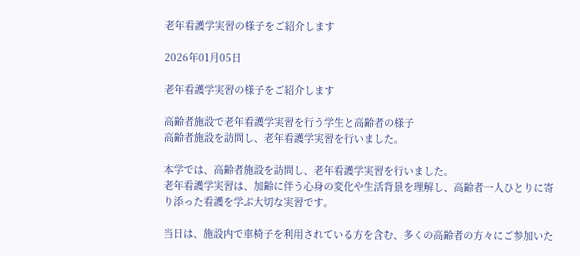老年看護学実習の様子をご紹介します

2026年01月05日

老年看護学実習の様子をご紹介します

高齢者施設で老年看護学実習を行う学生と高齢者の様子
高齢者施設を訪問し、老年看護学実習を行いました。

本学では、高齢者施設を訪問し、老年看護学実習を行いました。
老年看護学実習は、加齢に伴う心身の変化や生活背景を理解し、高齢者一人ひとりに寄り添った看護を学ぶ大切な実習です。

当日は、施設内で車椅子を利用されている方を含む、多くの高齢者の方々にご参加いた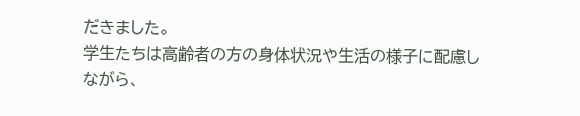だきました。
学生たちは高齢者の方の身体状況や生活の様子に配慮しながら、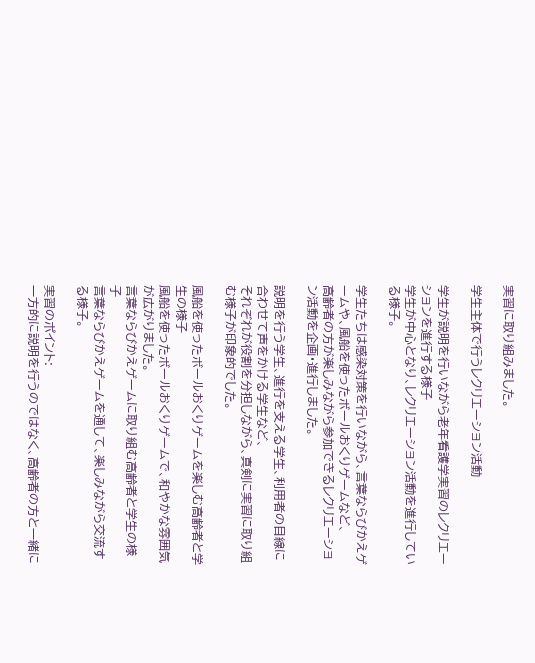実習に取り組みました。

学生主体で行うレクリエーション活動

学生が説明を行いながら老年看護学実習のレクリエーションを進行する様子
学生が中心となり、レクリエーション活動を進行している様子。

学生たちは感染対策を行いながら、言葉ならびかえゲームや、風船を使ったボールおくりゲームなど、
高齢者の方が楽しみながら参加できるレクリエーション活動を企画・進行しました。

説明を行う学生、進行を支える学生、利用者の目線に合わせて声をかける学生など、
それぞれが役割を分担しながら、真剣に実習に取り組む様子が印象的でした。

風船を使ったボールおくりゲームを楽しむ高齢者と学生の様子
風船を使ったボールおくりゲームで、和やかな雰囲気が広がりました。
言葉ならびかえゲームに取り組む高齢者と学生の様子
言葉ならびかえゲームを通して、楽しみながら交流する様子。

実習のポイント:
一方的に説明を行うのではなく、高齢者の方と一緒に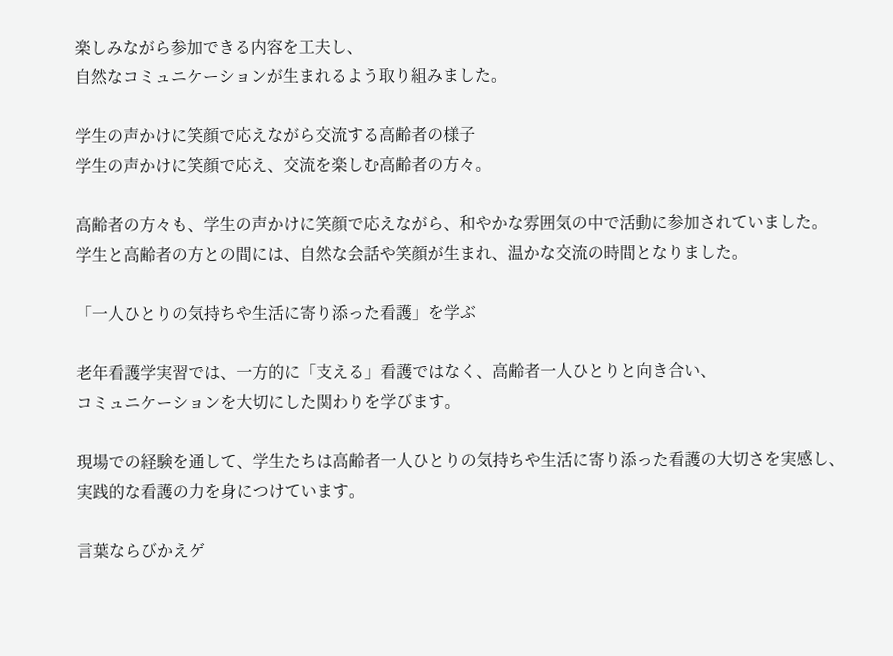楽しみながら参加できる内容を工夫し、
自然なコミュニケーションが生まれるよう取り組みました。

学生の声かけに笑顔で応えながら交流する高齢者の様子
学生の声かけに笑顔で応え、交流を楽しむ高齢者の方々。

高齢者の方々も、学生の声かけに笑顔で応えながら、和やかな雰囲気の中で活動に参加されていました。
学生と高齢者の方との間には、自然な会話や笑顔が生まれ、温かな交流の時間となりました。

「一人ひとりの気持ちや生活に寄り添った看護」を学ぶ

老年看護学実習では、一方的に「支える」看護ではなく、高齢者一人ひとりと向き合い、
コミュニケーションを大切にした関わりを学びます。

現場での経験を通して、学生たちは高齢者一人ひとりの気持ちや生活に寄り添った看護の大切さを実感し、
実践的な看護の力を身につけています。

言葉ならびかえゲ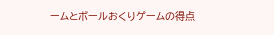ームとボールおくりゲームの得点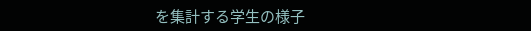を集計する学生の様子